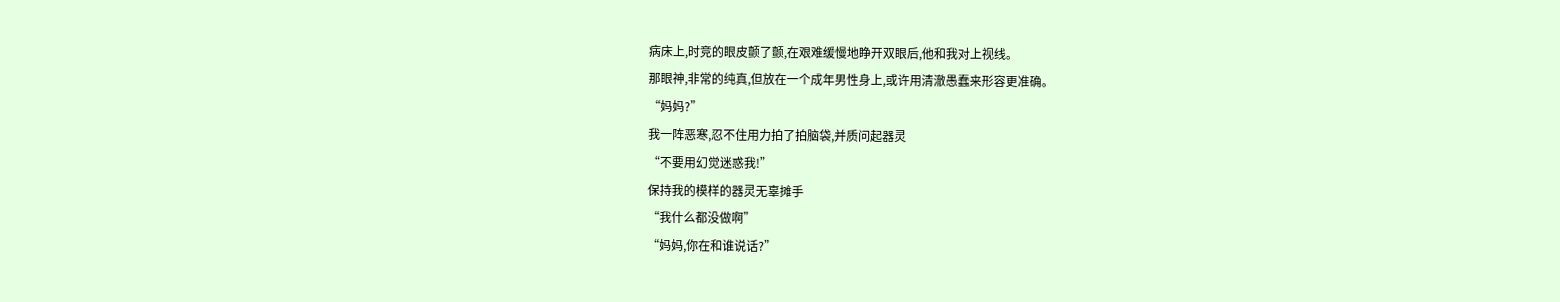病床上,时竞的眼皮颤了颤,在艰难缓慢地睁开双眼后,他和我对上视线。
那眼神,非常的纯真,但放在一个成年男性身上,或许用清澈愚蠢来形容更准确。
“妈妈?”
我一阵恶寒,忍不住用力拍了拍脑袋,并质问起器灵
“不要用幻觉迷惑我!”
保持我的模样的器灵无辜摊手
“我什么都没做啊”
“妈妈,你在和谁说话?”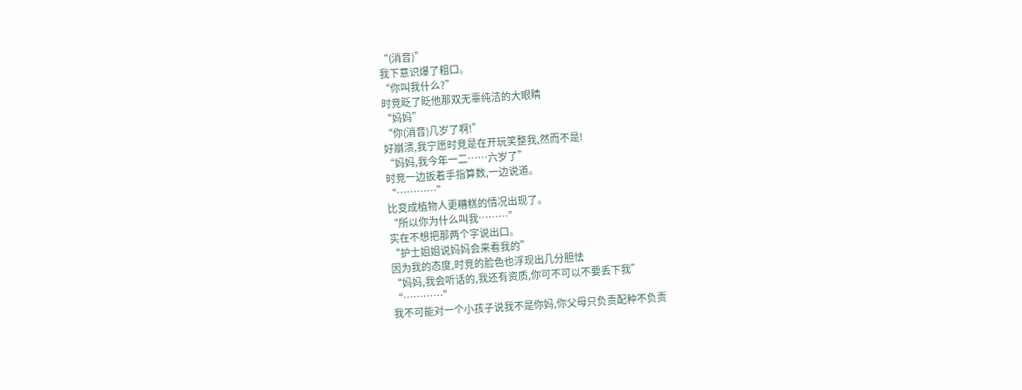“(消音)”
我下意识爆了粗口。
“你叫我什么?”
时竞眨了眨他那双无辜纯洁的大眼睛
“妈妈”
“你(消音)几岁了啊!”
好崩溃,我宁愿时竞是在开玩笑整我,然而不是!
“妈妈,我今年一二……六岁了”
时竞一边扳着手指算数,一边说道。
“…………”
比变成植物人更糟糕的情况出现了。
“所以你为什么叫我………”
实在不想把那两个字说出口。
“护士姐姐说妈妈会来看我的”
因为我的态度,时竞的脸色也浮现出几分胆怯
“妈妈,我会听话的,我还有资质,你可不可以不要丢下我”
“…………”
我不可能对一个小孩子说我不是你妈,你父母只负责配种不负责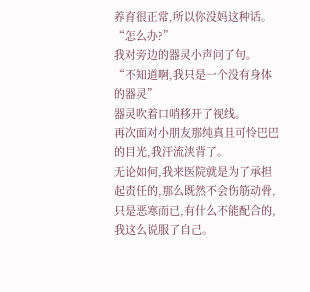养育很正常,所以你没妈这种话。
“怎么办?”
我对旁边的器灵小声问了句。
“不知道啊,我只是一个没有身体的器灵”
器灵吹着口哨移开了视线。
再次面对小朋友那纯真且可怜巴巴的目光,我汗流浃背了。
无论如何,我来医院就是为了承担起责任的,那么既然不会伤筋动骨,只是恶寒而已,有什么不能配合的,我这么说服了自己。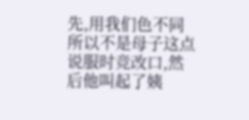先,用我们色不同所以不是母子这点说服时竞改口,然后他叫起了姨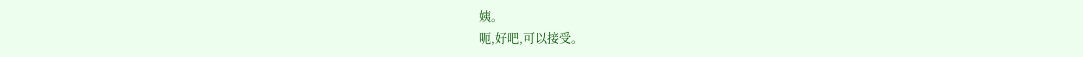姨。
呃,好吧,可以接受。